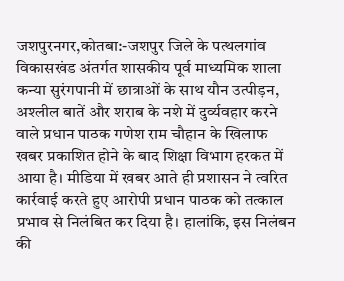जशपुरनगर,कोतबा:-जशपुर जिले के पत्थलगांव विकासखंड अंतर्गत शासकीय पूर्व माध्यमिक शाला कन्या सुरंगपानी में छात्राओं के साथ यौन उत्पीड़न, अश्लील बातें और शराब के नशे में दुर्व्यवहार करने वाले प्रधान पाठक गणेश राम चौहान के खिलाफ खबर प्रकाशित होने के बाद शिक्षा विभाग हरकत में आया है। मीडिया में खबर आते ही प्रशासन ने त्वरित कार्रवाई करते हुए आरोपी प्रधान पाठक को तत्काल प्रभाव से निलंबित कर दिया है। हालांकि, इस निलंबन की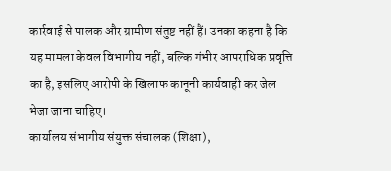कार्रवाई से पालक और ग्रामीण संतुष्ट नहीं हैं। उनका कहना है कि यह मामला केवल विभागीय नहीं, बल्कि गंभीर आपराधिक प्रवृत्ति का है, इसलिए आरोपी के खिलाफ कानूनी कार्यवाही कर जेल भेजा जाना चाहिए।
कार्यालय संभागीय संयुक्त संचालक (शिक्षा),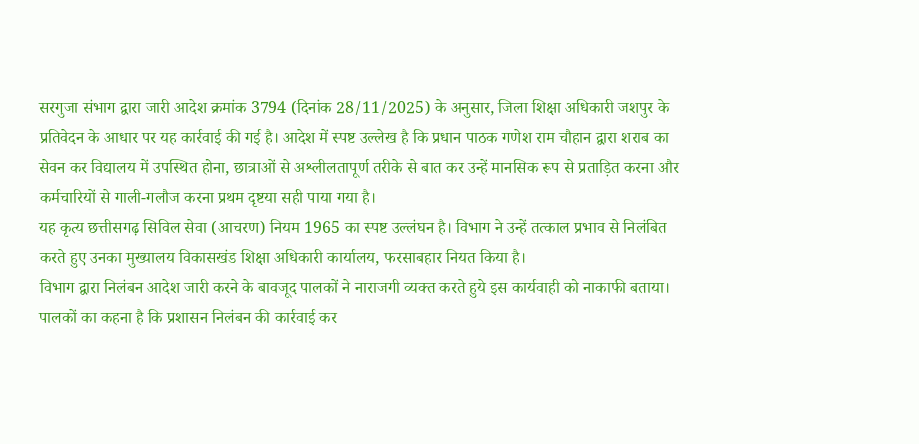सरगुजा संभाग द्वारा जारी आदेश क्रमांक 3794 (दिनांक 28/11/2025) के अनुसार, जिला शिक्षा अधिकारी जशपुर के प्रतिवेदन के आधार पर यह कार्रवाई की गई है। आदेश में स्पष्ट उल्लेख है कि प्रधान पाठक गणेश राम चौहान द्वारा शराब का सेवन कर विद्यालय में उपस्थित होना, छात्राओं से अश्लीलतापूर्ण तरीके से बात कर उन्हें मानसिक रूप से प्रताड़ित करना और कर्मचारियों से गाली-गलौज करना प्रथम दृष्टया सही पाया गया है।
यह कृत्य छत्तीसगढ़ सिविल सेवा (आचरण) नियम 1965 का स्पष्ट उल्लंघन है। विभाग ने उन्हें तत्काल प्रभाव से निलंबित करते हुए उनका मुख्यालय विकासखंड शिक्षा अधिकारी कार्यालय, फरसाबहार नियत किया है।
विभाग द्वारा निलंबन आदेश जारी करने के बावजूद पालकों ने नाराजगी व्यक्त करते हुये इस कार्यवाही को नाकाफी बताया।
पालकों का कहना है कि प्रशासन निलंबन की कार्रवाई कर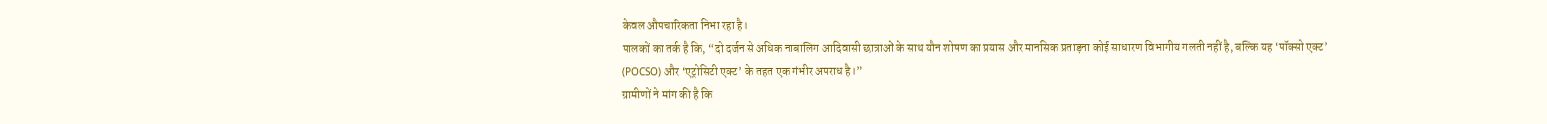केवल औपचारिकता निभा रहा है।
पालकों का तर्क है कि, “दो दर्जन से अधिक नाबालिग आदिवासी छात्राओं के साथ यौन शोषण का प्रयास और मानसिक प्रताड़ना कोई साधारण विभागीय गलती नहीं है, बल्कि यह ‘पॉक्सो एक्ट’ (POCSO) और ‘एट्रोसिटी एक्ट’ के तहत एक गंभीर अपराध है।”
ग्रामीणों ने मांग की है कि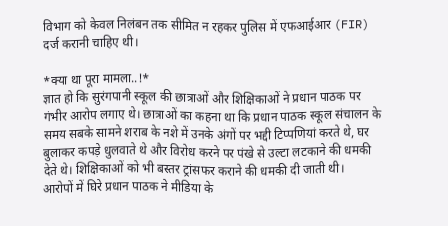विभाग को केवल निलंबन तक सीमित न रहकर पुलिस में एफआईआर (FIR) दर्ज करानी चाहिए थी।

*क्या था पूरा मामला..!*
ज्ञात हो कि सुरंगपानी स्कूल की छात्राओं और शिक्षिकाओं ने प्रधान पाठक पर गंभीर आरोप लगाए थे। छात्राओं का कहना था कि प्रधान पाठक स्कूल संचालन के समय सबके सामने शराब के नशे में उनके अंगों पर भद्दी टिप्पणियां करते थे, घर बुलाकर कपड़े धुलवाते थे और विरोध करने पर पंखे से उल्टा लटकाने की धमकी देते थे। शिक्षिकाओं को भी बस्तर ट्रांसफर कराने की धमकी दी जाती थी।
आरोपों में घिरे प्रधान पाठक ने मीडिया के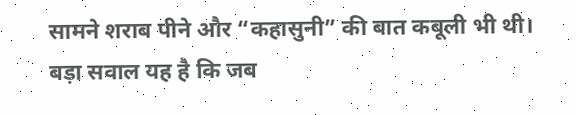सामने शराब पीने और “कहासुनी” की बात कबूली भी थी।
बड़ा सवाल यह है कि जब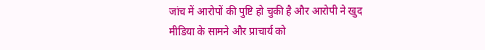जांच में आरोपों की पुष्टि हो चुकी है और आरोपी ने खुद मीडिया के सामने और प्राचार्य को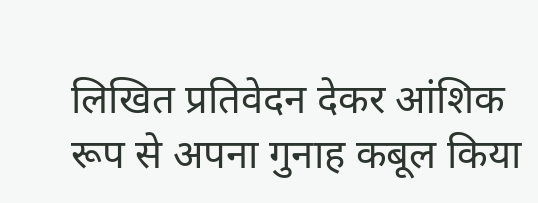लिखित प्रतिवेदन देकर आंशिक रूप से अपना गुनाह कबूल किया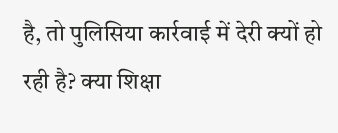है, तो पुलिसिया कार्रवाई में देरी क्यों हो रही है? क्या शिक्षा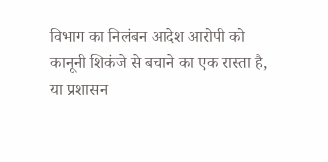विभाग का निलंबन आदेश आरोपी को कानूनी शिकंजे से बचाने का एक रास्ता है, या प्रशासन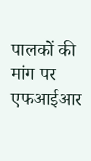पालकों की मांग पर एफआईआर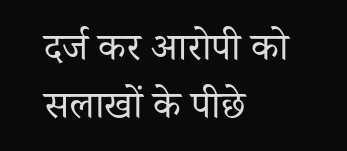दर्ज कर आरोपी को सलाखों के पीछे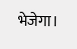भेजेगा।